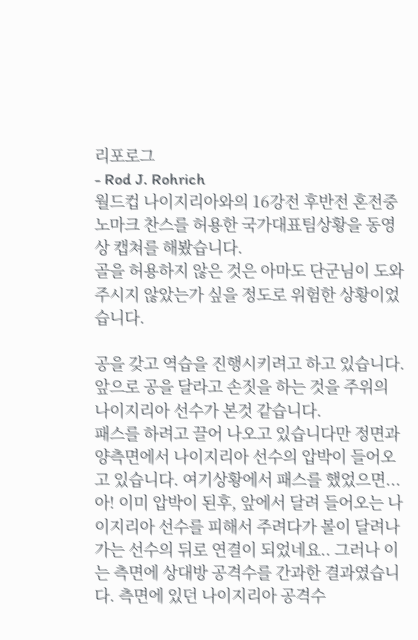리포로그
- Rod J. Rohrich
월드컵 나이지리아와의 16강전 후반전 혼전중 노마크 찬스를 허용한 국가대표팀상황을 동영상 캡쳐를 해봤습니다.
골을 허용하지 않은 것은 아마도 단군님이 도와주시지 않았는가 싶을 정도로 위험한 상황이었습니다.

공을 갖고 역습을 진행시키려고 하고 있습니다. 앞으로 공을 달라고 손짓을 하는 것을 주위의 나이지리아 선수가 본것 같습니다.
패스를 하려고 끌어 나오고 있습니다만 정면과 양측면에서 나이지리아 선수의 압박이 들어오고 있습니다. 여기상황에서 패스를 했었으면...
아! 이미 압박이 된후, 앞에서 달려 들어오는 나이지리아 선수를 피해서 주려다가 볼이 달려나가는 선수의 뒤로 연결이 되었네요.. 그러나 이는 측면에 상대방 공격수를 간과한 결과였습니다. 측면에 있던 나이지리아 공격수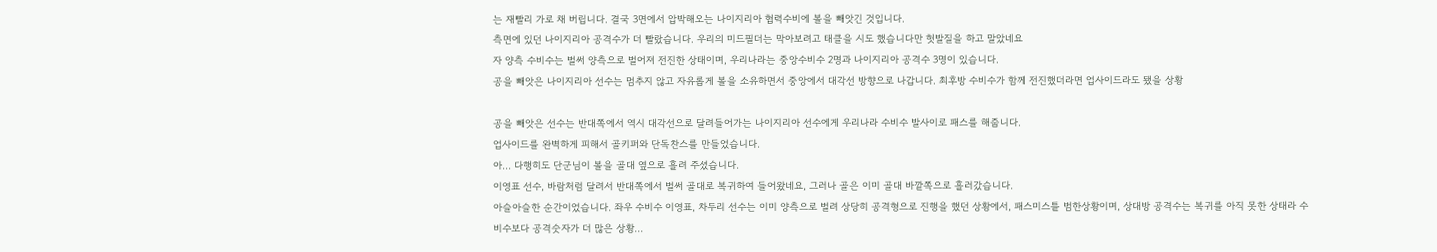는 재빨리 가로 채 버립니다. 결국 3면에서 압박해오는 나이지리아 협력수비에 볼을 빼앗긴 것입니다.
측면에 있던 나이지리아 공격수가 더 빨랐습니다. 우리의 미드필더는 막아보려고 태클을 시도 했습니다만 헛발질을 하고 말았네요
자 양측 수비수는 벌써 양측으로 벌어져 전진한 상태이며, 우리나라는 중앙수비수 2명과 나이지리아 공격수 3명이 있습니다.
공을 빼앗은 나이지리아 선수는 멈추지 않고 자유롭게 볼을 소유하면서 중앙에서 대각선 방향으로 나갑니다. 최후방 수비수가 함께 전진했더라면 업사이드라도 됐을 상황

공을 빼앗은 선수는 반대쪽에서 역시 대각선으로 달려들어가는 나이지리아 선수에게 우리나라 수비수 발사이로 패스를 해줍니다.
업사이드를 완벽하게 피해서 골키퍼와 단독찬스를 만들었습니다.
아... 다행히도 단군님이 볼을 골대 옆으로 흘려 주셨습니다.
이영표 선수, 바람처럼 달려서 반대쪽에서 벌써 골대로 복귀하여 들어왔네요, 그러나 골은 이미 골대 바깥쪽으로 흘러갔습니다.
아슬아슬한 순간이었습니다. 좌우 수비수 이영표, 차두리 선수는 이미 양측으로 벌려 상당히 공격형으로 진행을 했던 상황에서, 패스미스틑 범한상황이며, 상대방 공격수는 복귀를 아직 못한 상태라 수비수보다 공격숫자가 더 많은 상황...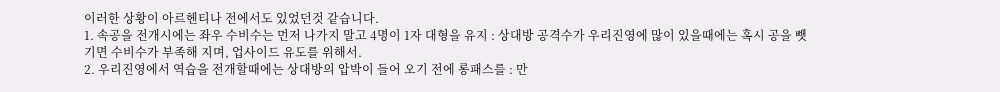이러한 상황이 아르헨티나 전에서도 있었던것 같습니다.
1. 속공을 전개시에는 좌우 수비수는 먼저 나가지 말고 4명이 1자 대형을 유지 : 상대방 공격수가 우리진영에 많이 있을때에는 혹시 공을 뺏기면 수비수가 부족해 지며, 업사이드 유도를 위해서.
2. 우리진영에서 역습을 전개할때에는 상대방의 압박이 들어 오기 전에 롱패스를 : 만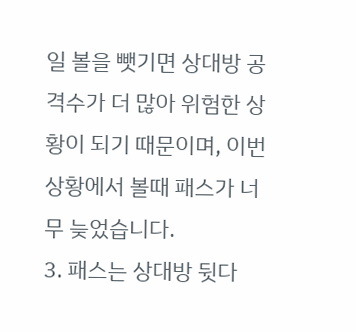일 볼을 뺏기면 상대방 공격수가 더 많아 위험한 상황이 되기 때문이며, 이번 상황에서 볼때 패스가 너무 늦었습니다.
3. 패스는 상대방 뒷다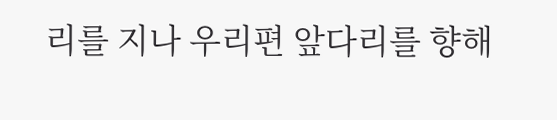리를 지나 우리편 앞다리를 향해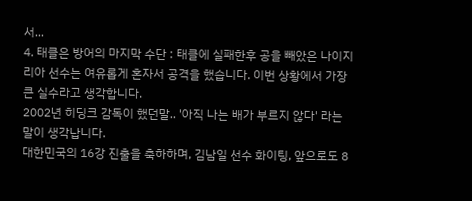서...
4. 태클은 방어의 마지막 수단 : 태클에 실패한후 공을 빼았은 나이지리아 선수는 여유롭게 혼자서 공격을 했습니다. 이번 상황에서 가장 큰 실수라고 생각합니다.
2002년 히딩크 감독이 했던말.. '아직 나는 배가 부르지 않다' 라는 말이 생각납니다.
대한민국의 16강 진출을 축하하며, 김남일 선수 화이팅, 앞으로도 8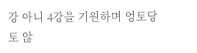강 아니 4강을 기원하며 엉토당토 않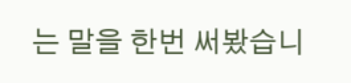는 말을 한번 써봤습니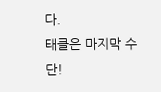다.
태클은 마지막 수단!